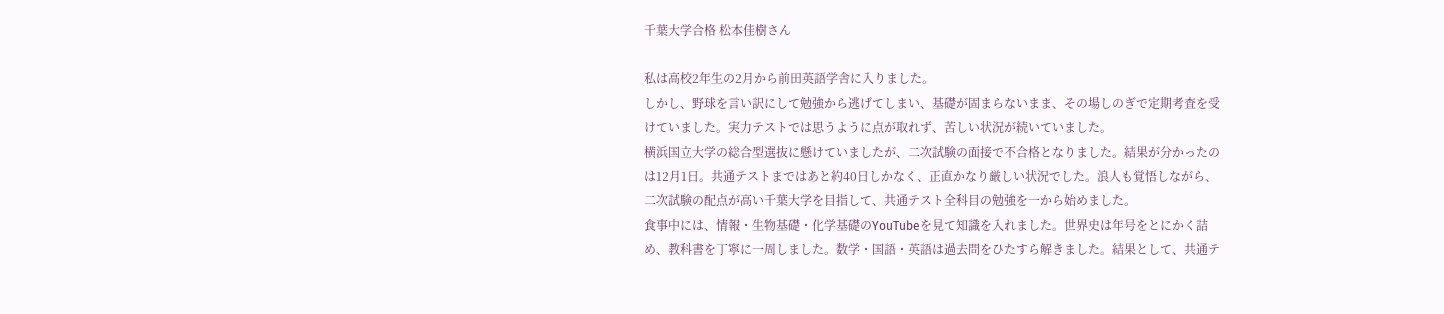千葉大学合格 松本佳樹さん

私は高校2年生の2月から前田英語学舎に入りました。
しかし、野球を言い訳にして勉強から逃げてしまい、基礎が固まらないまま、その場しのぎで定期考査を受けていました。実力テストでは思うように点が取れず、苦しい状況が続いていました。
横浜国立大学の総合型選抜に懸けていましたが、二次試験の面接で不合格となりました。結果が分かったのは12月1日。共通テストまではあと約40日しかなく、正直かなり厳しい状況でした。浪人も覚悟しながら、二次試験の配点が高い千葉大学を目指して、共通テスト全科目の勉強を一から始めました。
食事中には、情報・生物基礎・化学基礎のYouTubeを見て知識を入れました。世界史は年号をとにかく詰め、教科書を丁寧に一周しました。数学・国語・英語は過去問をひたすら解きました。結果として、共通テ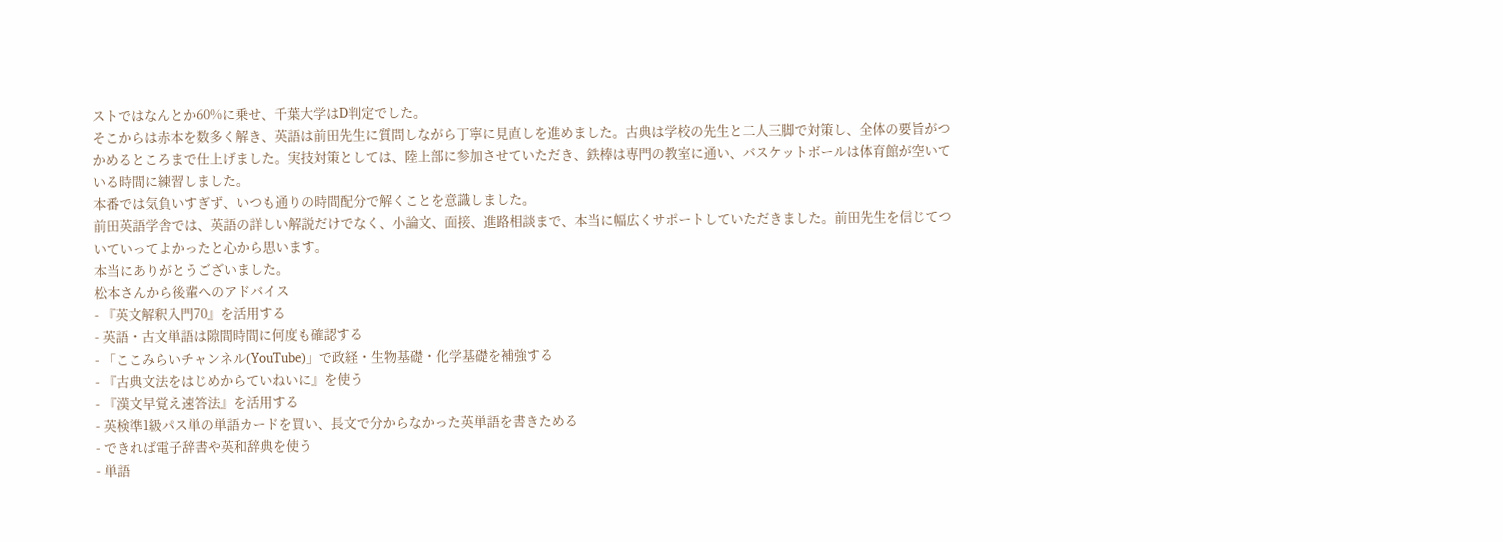ストではなんとか60%に乗せ、千葉大学はD判定でした。
そこからは赤本を数多く解き、英語は前田先生に質問しながら丁寧に見直しを進めました。古典は学校の先生と二人三脚で対策し、全体の要旨がつかめるところまで仕上げました。実技対策としては、陸上部に参加させていただき、鉄棒は専門の教室に通い、バスケットボールは体育館が空いている時間に練習しました。
本番では気負いすぎず、いつも通りの時間配分で解くことを意識しました。
前田英語学舎では、英語の詳しい解説だけでなく、小論文、面接、進路相談まで、本当に幅広くサポートしていただきました。前田先生を信じてついていってよかったと心から思います。
本当にありがとうございました。
松本さんから後輩へのアドバイス
- 『英文解釈入門70』を活用する
- 英語・古文単語は隙間時間に何度も確認する
- 「ここみらいチャンネル(YouTube)」で政経・生物基礎・化学基礎を補強する
- 『古典文法をはじめからていねいに』を使う
- 『漢文早覚え速答法』を活用する
- 英検準1級パス単の単語カードを買い、長文で分からなかった英単語を書きためる
- できれば電子辞書や英和辞典を使う
- 単語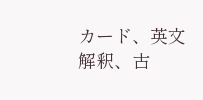カード、英文解釈、古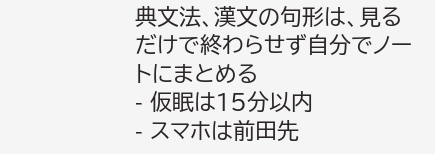典文法、漢文の句形は、見るだけで終わらせず自分でノートにまとめる
- 仮眠は15分以内
- スマホは前田先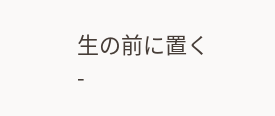生の前に置く
-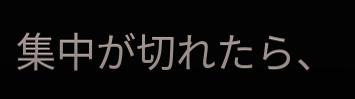集中が切れたら、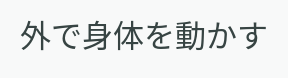外で身体を動かす